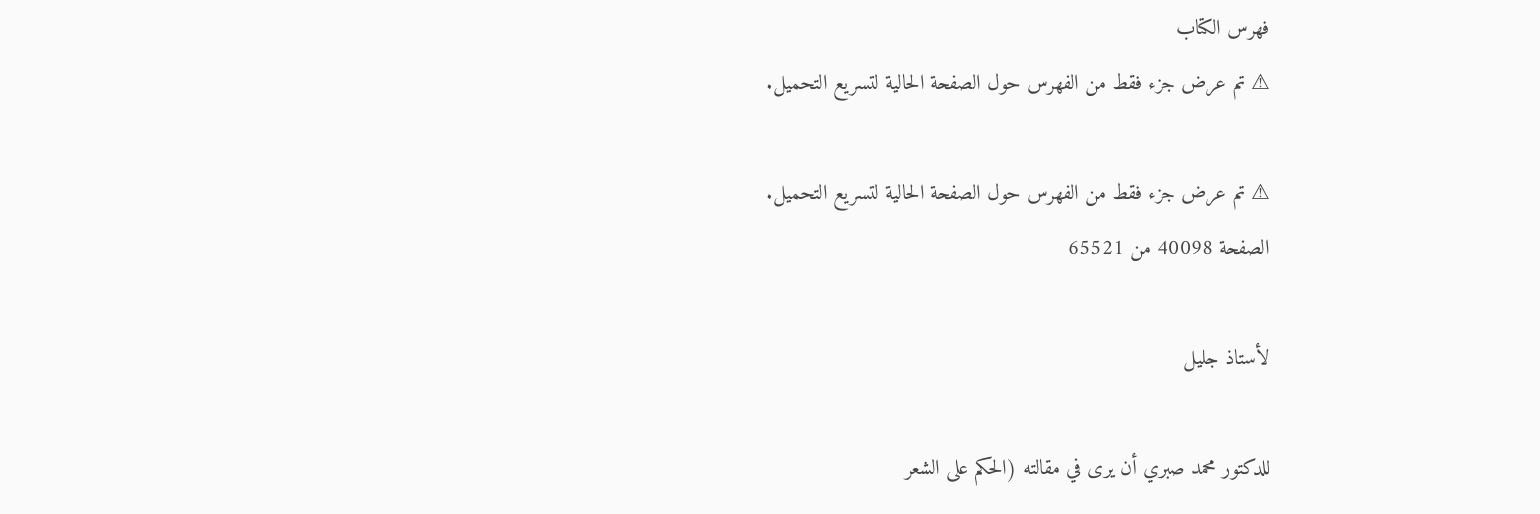فهرس الكتاب
⚠ تم عرض جزء فقط من الفهرس حول الصفحة الحالية لتسريع التحميل.

⚠ تم عرض جزء فقط من الفهرس حول الصفحة الحالية لتسريع التحميل.
الصفحة 40098 من 65521

لأستاذ جليل

للدكتور محمد صبري أن يرى في مقالته (الحكم على الشعر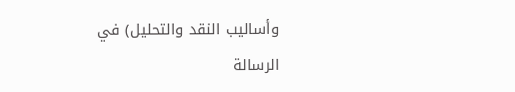وأساليب النقد والتحليل) في الرسالة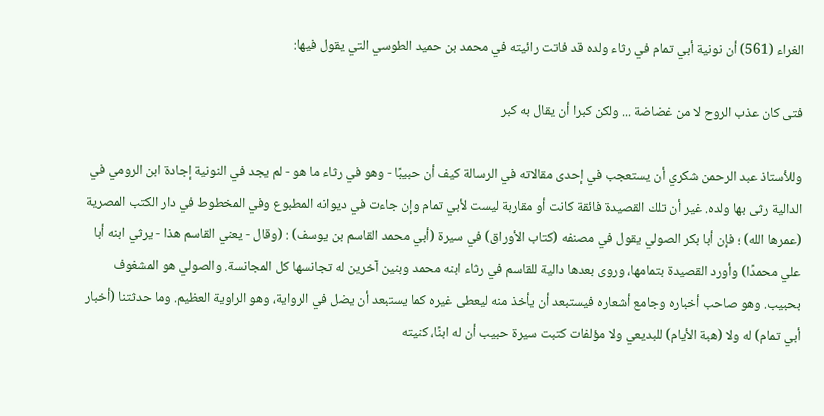الغراء (561) أن نونية أبي تمام في رثاء ولده قد فاتت رائيته في محمد بن حميد الطوسي التي يقول فيها:

فتى كان عذب الروح لا من غضاضة ... ولكن كبرا أن يقال به كبر

وللأستاذ عبد الرحمن شكري أن يستعجب في إحدى مقالاته في الرسالة كيف أن حبيبًا - وهو في رثاء ما هو - لم يجد في النونية إجادة ابن الرومي في الدالية رثى بها ولده. غير أن تلك القصيدة فائقة كانت أو مقاربة ليست لأبي تمام وإن جاءت في ديوانه المطبوع وفي المخطوط في دار الكتب المصرية (عمرها الله) ؛ فإن أبا بكر الصولي يقول في مصنفه (كتاب الأوراق) في سيرة (أبي محمد القاسم بن يوسف) : (وقال - يعني القاسم هذا - يرثي ابنه أبا علي محمدًا) وأورد القصيدة بتمامها، وروى بعدها دالية للقاسم في رثاء ابنه محمد وبنين آخرين له تجانسها كل المجانسة. والصولي هو المشغوف بحبيب. وهو صاحب أخباره وجامع أشعاره فيستبعد أن يأخذ منه ليعطى غيره كما يستبعد أن يضل في الرواية، وهو الراوية العظيم. وما حدثتنا (أخبار أبي تمام) له ولا (هبة الأيام) للبديعي ولا مؤلفات كتبت سيرة حبيب أن له ابنًا، كنيته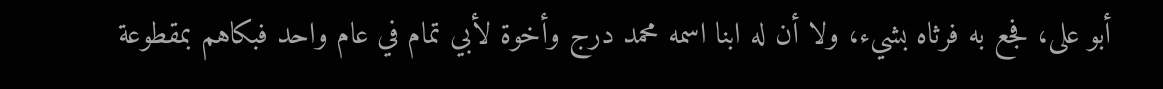أبو على، فجع به فرثاه بشيء، ولا أن له ابنا اسمه محمد درج وأخوة لأبي تمام في عام واحد فبكاهم بمقطوعة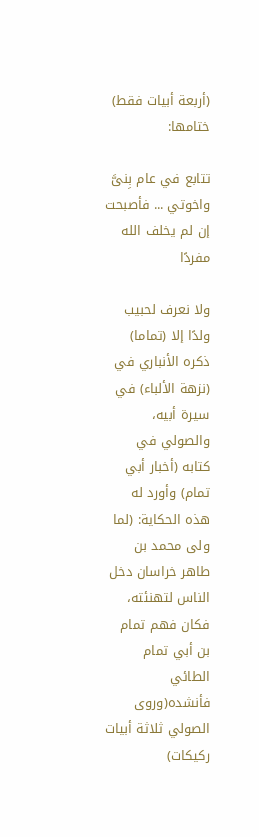(أربعة أبيات فقط) ختامها:

تتابع في عام بِنىَّ واخوتي ... فأصبحت إن لم يخلف الله مفردًا

ولا نعرف لحبيب ولدًا إلا (تماما) ذكره الأنباري في (نزهة الألباء) في سيرة أبيه، والصولي في كتابه (أخبار أبي تمام) وأورد له هذه الحكاية: (لما ولى محمد بن طاهر خراسان دخل الناس لتهنئته، فكان فهم تمام بن أبي تمام الطائي فأنشده(وروى الصولي ثلاثة أبيات ركيكات)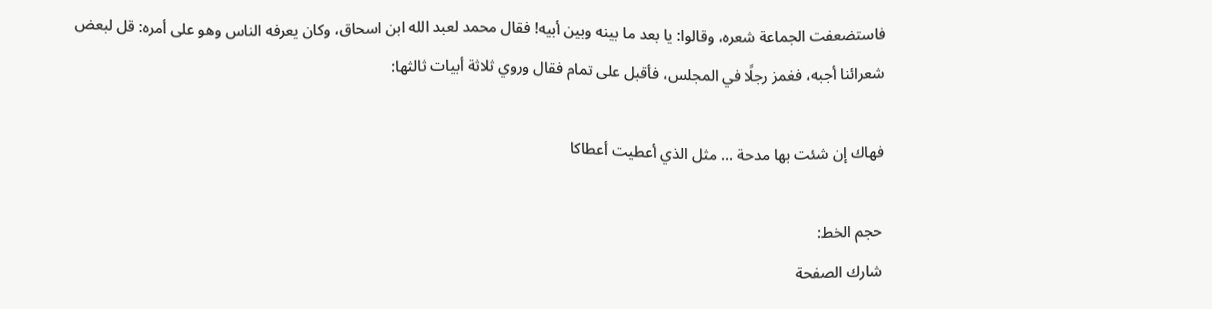فاستضعفت الجماعة شعره، وقالوا: يا بعد ما بينه وبين أبيه! فقال محمد لعبد الله ابن اسحاق، وكان يعرفه الناس وهو على أمره: قل لبعض شعرائنا أجبه، فغمز رجلًا في المجلس، فأقبل على تمام فقال وروي ثلاثة أبيات ثالثها:

فهاك إن شئت بها مدحة ... مثل الذي أعطيت أعطاكا

حجم الخط:
شارك الصفحة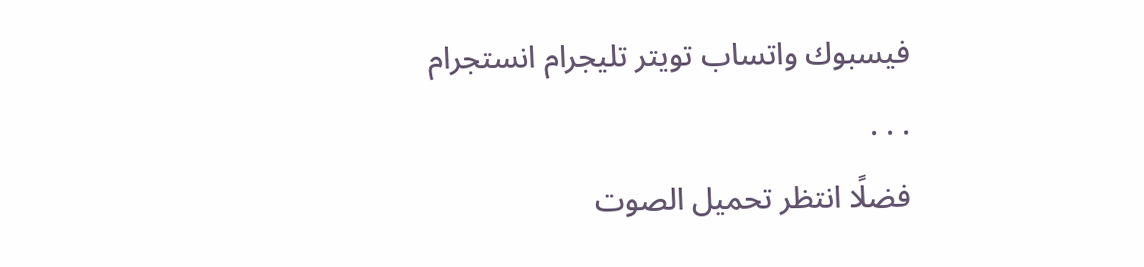فيسبوك واتساب تويتر تليجرام انستجرام
. . .
فضلًا انتظر تحميل الصوت